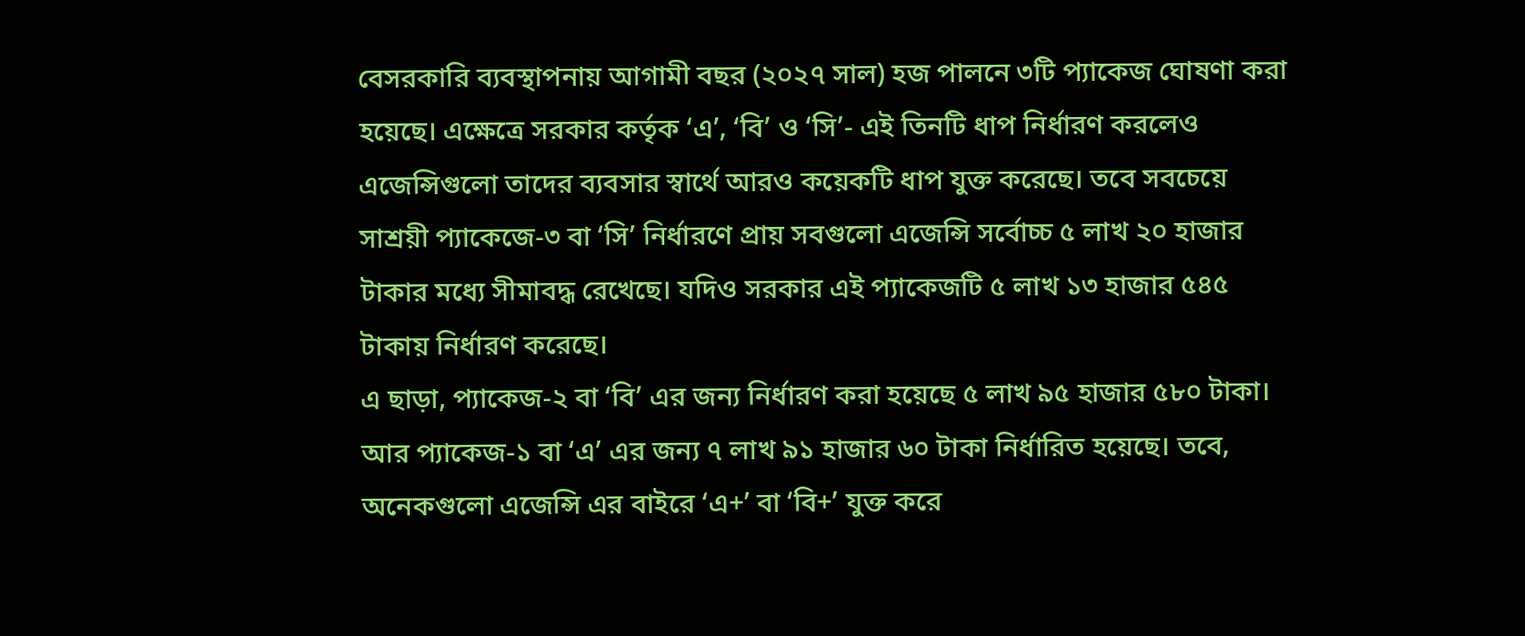বেসরকারি ব্যবস্থাপনায় আগামী বছর (২০২৭ সাল) হজ পালনে ৩টি প্যাকেজ ঘোষণা করা হয়েছে। এক্ষেত্রে সরকার কর্তৃক ‘এ’, ‘বি’ ও ‘সি’- এই তিনটি ধাপ নির্ধারণ করলেও এজেন্সিগুলো তাদের ব্যবসার স্বার্থে আরও কয়েকটি ধাপ যুক্ত করেছে। তবে সবচেয়ে সাশ্রয়ী প্যাকেজে-৩ বা ‘সি’ নির্ধারণে প্রায় সবগুলো এজেন্সি সর্বোচ্চ ৫ লাখ ২০ হাজার টাকার মধ্যে সীমাবদ্ধ রেখেছে। যদিও সরকার এই প্যাকেজটি ৫ লাখ ১৩ হাজার ৫৪৫ টাকায় নির্ধারণ করেছে।
এ ছাড়া, প্যাকেজ-২ বা ‘বি’ এর জন্য নির্ধারণ করা হয়েছে ৫ লাখ ৯৫ হাজার ৫৮০ টাকা। আর প্যাকেজ-১ বা ‘এ’ এর জন্য ৭ লাখ ৯১ হাজার ৬০ টাকা নির্ধারিত হয়েছে। তবে, অনেকগুলো এজেন্সি এর বাইরে ‘এ+’ বা ‘বি+’ যুক্ত করে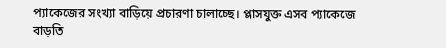প্যাকেজের সংখ্যা বাড়িয়ে প্রচারণা চালাচ্ছে। প্লাসযুক্ত এসব প্যাকেজে বাড়তি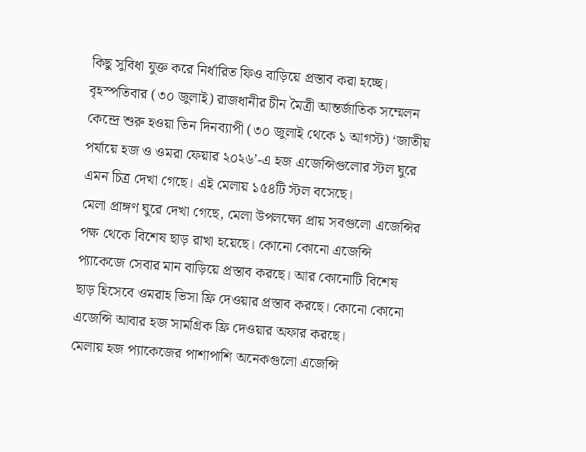কিছু সুবিধা যুক্ত করে নির্ধারিত ফিও বাড়িয়ে প্রস্তাব করা হচ্ছে।
বৃহস্পতিবার (৩০ জুলাই) রাজধানীর চীন মৈত্রী আন্তর্জাতিক সম্মেলন কেন্দ্রে শুরু হওয়া তিন দিনব্যাপী (৩০ জুলাই থেকে ১ আগস্ট) ‘জাতীয় পর্যায়ে হজ ও ওমরা ফেয়ার ২০২৬’-এ হজ এজেন্সিগুলোর স্টল ঘুরে এমন চিত্র দেখা গেছে। এই মেলায় ১৫৪টি স্টল বসেছে।
মেলা প্রাঙ্গণ ঘুরে দেখা গেছে, মেলা উপলক্ষ্যে প্রায় সবগুলো এজেন্সির পক্ষ থেকে বিশেষ ছাড় রাখা হয়েছে। কোনো কোনো এজেন্সি প্যাকেজে সেবার মান বাড়িয়ে প্রস্তাব করছে। আর কোনোটি বিশেষ ছাড় হিসেবে ওমরাহ ভিসা ফ্রি দেওয়ার প্রস্তাব করছে। কোনো কোনো এজেন্সি আবার হজ সামগ্রিক ফ্রি দেওয়ার অফার করছে।
মেলায় হজ প্যাকেজের পাশাপাশি অনেকগুলো এজেন্সি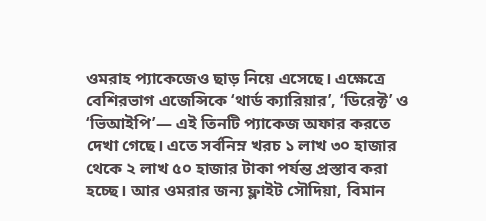ওমরাহ প্যাকেজেও ছাড় নিয়ে এসেছে। এক্ষেত্রে বেশিরভাগ এজেন্সিকে ‘থার্ড ক্যারিয়ার’, ‘ডিরেক্ট’ ও ‘ভিআইপি’— এই তিনটি প্যাকেজ অফার করতে দেখা গেছে। এতে সর্বনিম্ন খরচ ১ লাখ ৩০ হাজার থেকে ২ লাখ ৫০ হাজার টাকা পর্যন্ত প্রস্তাব করা হচ্ছে। আর ওমরার জন্য ফ্লাইট সৌদিয়া, বিমান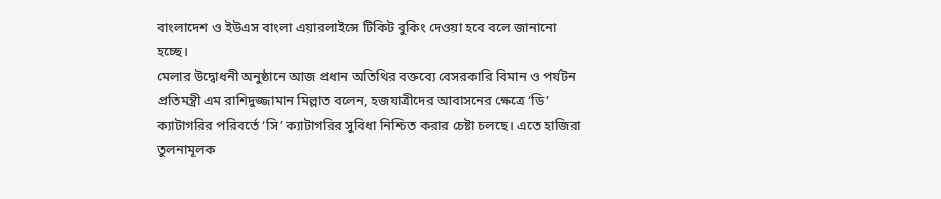বাংলাদেশ ও ইউএস বাংলা এয়ারলাইন্সে টিকিট বুকিং দেওয়া হবে বলে জানানো হচ্ছে।
মেলার উদ্বোধনী অনুষ্ঠানে আজ প্রধান অতিথির বক্তব্যে বেসরকারি বিমান ও পর্যটন প্রতিমন্ত্রী এম রাশিদুজ্জামান মিল্লাত বলেন, হজযাত্রীদের আবাসনের ক্ষেত্রে ‘ডি’ ক্যাটাগরির পরিবর্তে ‘সি’ ক্যাটাগরির সুবিধা নিশ্চিত করার চেষ্টা চলছে। এতে হাজিরা তুলনামূলক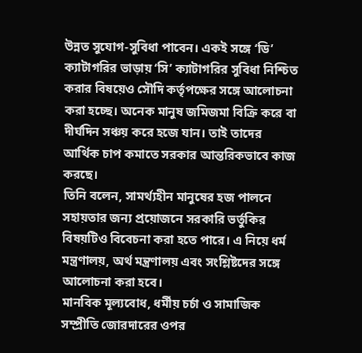উন্নত সুযোগ-সুবিধা পাবেন। একই সঙ্গে ‘ডি’ ক্যাটাগরির ভাড়ায় ‘সি’ ক্যাটাগরির সুবিধা নিশ্চিত করার বিষয়েও সৌদি কর্তৃপক্ষের সঙ্গে আলোচনা করা হচ্ছে। অনেক মানুষ জমিজমা বিক্রি করে বা দীর্ঘদিন সঞ্চয় করে হজে যান। তাই তাদের আর্থিক চাপ কমাতে সরকার আন্তরিকভাবে কাজ করছে।
তিনি বলেন, সামর্থ্যহীন মানুষের হজ পালনে সহায়তার জন্য প্রয়োজনে সরকারি ভর্তুকির বিষয়টিও বিবেচনা করা হতে পারে। এ নিয়ে ধর্ম মন্ত্রণালয়, অর্থ মন্ত্রণালয় এবং সংশ্লিষ্টদের সঙ্গে আলোচনা করা হবে।
মানবিক মূল্যবোধ, ধর্মীয় চর্চা ও সামাজিক সম্প্রীতি জোরদারের ওপর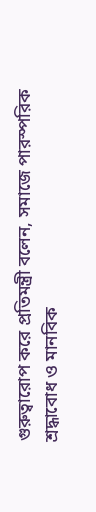গুরুত্বারোপ করে প্রতিমন্ত্রী বলেন, সমাজে পারস্পরিক শ্রদ্ধাবোধ ও মানবিক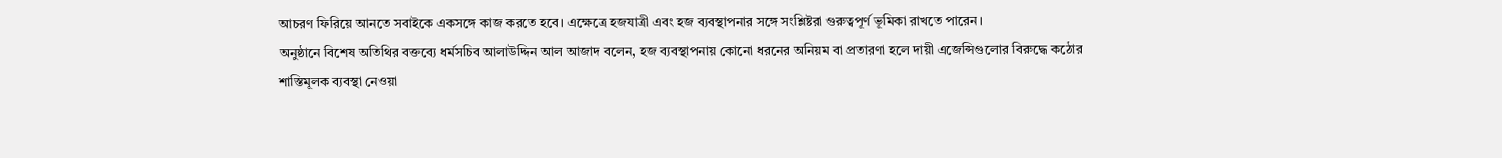আচরণ ফিরিয়ে আনতে সবাইকে একসঙ্গে কাজ করতে হবে। এক্ষেত্রে হজযাত্রী এবং হজ ব্যবস্থাপনার সঙ্গে সংশ্লিষ্টরা গুরুত্বপূর্ণ ভূমিকা রাখতে পারেন।
অনুষ্ঠানে বিশেষ অতিথির বক্তব্যে ধর্মসচিব আলাউদ্দিন আল আজাদ বলেন, হজ ব্যবস্থাপনায় কোনো ধরনের অনিয়ম বা প্রতারণা হলে দায়ী এজেন্সিগুলোর বিরুদ্ধে কঠোর শাস্তিমূলক ব্যবস্থা নেওয়া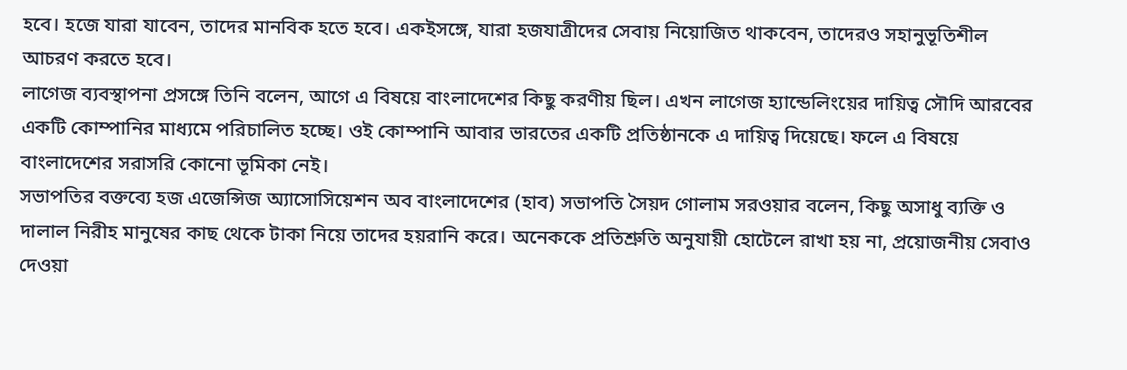হবে। হজে যারা যাবেন, তাদের মানবিক হতে হবে। একইসঙ্গে, যারা হজযাত্রীদের সেবায় নিয়োজিত থাকবেন, তাদেরও সহানুভূতিশীল আচরণ করতে হবে।
লাগেজ ব্যবস্থাপনা প্রসঙ্গে তিনি বলেন, আগে এ বিষয়ে বাংলাদেশের কিছু করণীয় ছিল। এখন লাগেজ হ্যান্ডেলিংয়ের দায়িত্ব সৌদি আরবের একটি কোম্পানির মাধ্যমে পরিচালিত হচ্ছে। ওই কোম্পানি আবার ভারতের একটি প্রতিষ্ঠানকে এ দায়িত্ব দিয়েছে। ফলে এ বিষয়ে বাংলাদেশের সরাসরি কোনো ভূমিকা নেই।
সভাপতির বক্তব্যে হজ এজেন্সিজ অ্যাসোসিয়েশন অব বাংলাদেশের (হাব) সভাপতি সৈয়দ গোলাম সরওয়ার বলেন, কিছু অসাধু ব্যক্তি ও দালাল নিরীহ মানুষের কাছ থেকে টাকা নিয়ে তাদের হয়রানি করে। অনেককে প্রতিশ্রুতি অনুযায়ী হোটেলে রাখা হয় না, প্রয়োজনীয় সেবাও দেওয়া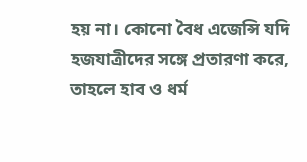হয় না। কোনো বৈধ এজেন্সি যদি হজযাত্রীদের সঙ্গে প্রতারণা করে, তাহলে হাব ও ধর্ম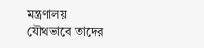মন্ত্রণালয় যৌথভাবে তাদের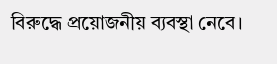বিরুদ্ধে প্রয়োজনীয় ব্যবস্থা নেবে।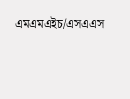এমএমএইচ/এসএএস